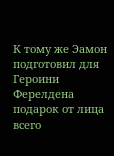К тому же Эамон подготовил для Героини Ферелдена подарок от лица всего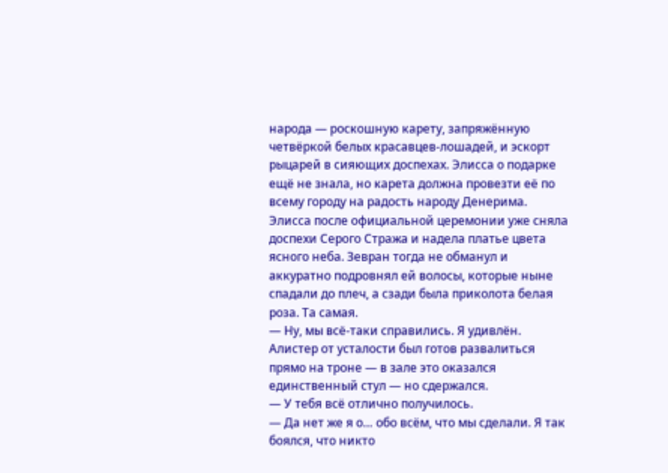народа — роскошную карету, запряжённую четвёркой белых красавцев-лошадей, и эскорт рыцарей в сияющих доспехах. Элисса о подарке ещё не знала, но карета должна провезти её по всему городу на радость народу Денерима.
Элисса после официальной церемонии уже сняла доспехи Серого Стража и надела платье цвета ясного неба. Зевран тогда не обманул и аккуратно подровнял ей волосы, которые ныне спадали до плеч, а сзади была приколота белая роза. Та самая.
— Ну, мы всё-таки справились. Я удивлён.
Алистер от усталости был готов развалиться прямо на троне — в зале это оказался единственный стул — но сдержался.
— У тебя всё отлично получилось.
— Да нет же я о… обо всём, что мы сделали. Я так боялся, что никто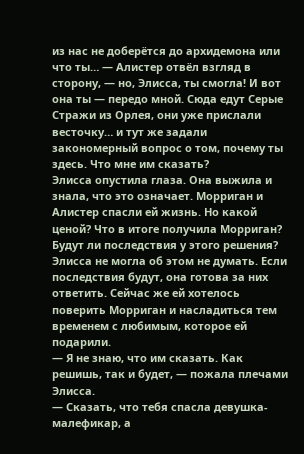из нас не доберётся до архидемона или что ты… — Алистер отвёл взгляд в сторону, — но, Элисса, ты смогла! И вот она ты — передо мной. Сюда едут Серые Стражи из Орлея, они уже прислали весточку… и тут же задали закономерный вопрос о том, почему ты здесь. Что мне им сказать?
Элисса опустила глаза. Она выжила и знала, что это означает. Морриган и Алистер спасли ей жизнь. Но какой ценой? Что в итоге получила Морриган? Будут ли последствия у этого решения? Элисса не могла об этом не думать. Если последствия будут, она готова за них ответить. Сейчас же ей хотелось поверить Морриган и насладиться тем временем с любимым, которое ей подарили.
— Я не знаю, что им сказать. Как решишь, так и будет, — пожала плечами Элисса.
— Сказать, что тебя спасла девушка-малефикар, а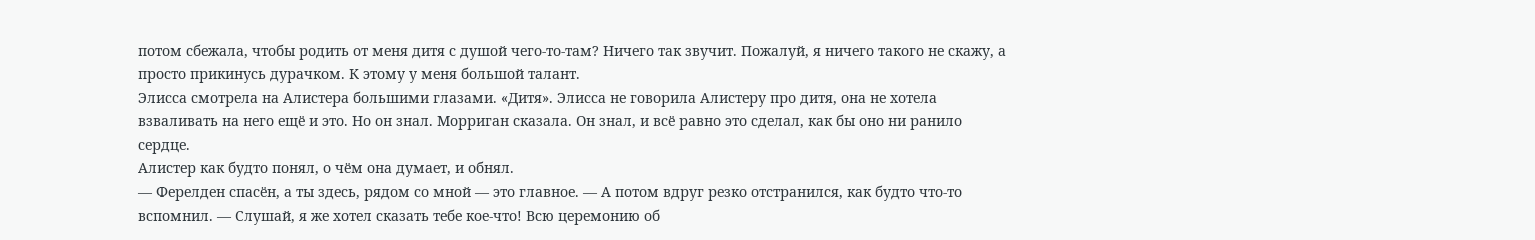потом сбежала, чтобы родить от меня дитя с душой чего-то-там? Ничего так звучит. Пожалуй, я ничего такого не скажу, а просто прикинусь дурачком. К этому у меня большой талант.
Элисса смотрела на Алистера большими глазами. «Дитя». Элисса не говорила Алистеру про дитя, она не хотела взваливать на него ещё и это. Но он знал. Морриган сказала. Он знал, и всё равно это сделал, как бы оно ни ранило сердце.
Алистер как будто понял, о чём она думает, и обнял.
— Ферелден спасён, а ты здесь, рядом со мной — это главное. — А потом вдруг резко отстранился, как будто что-то вспомнил. — Слушай, я же хотел сказать тебе кое-что! Всю церемонию об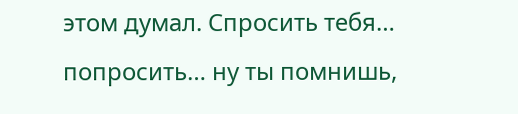этом думал. Спросить тебя… попросить… ну ты помнишь,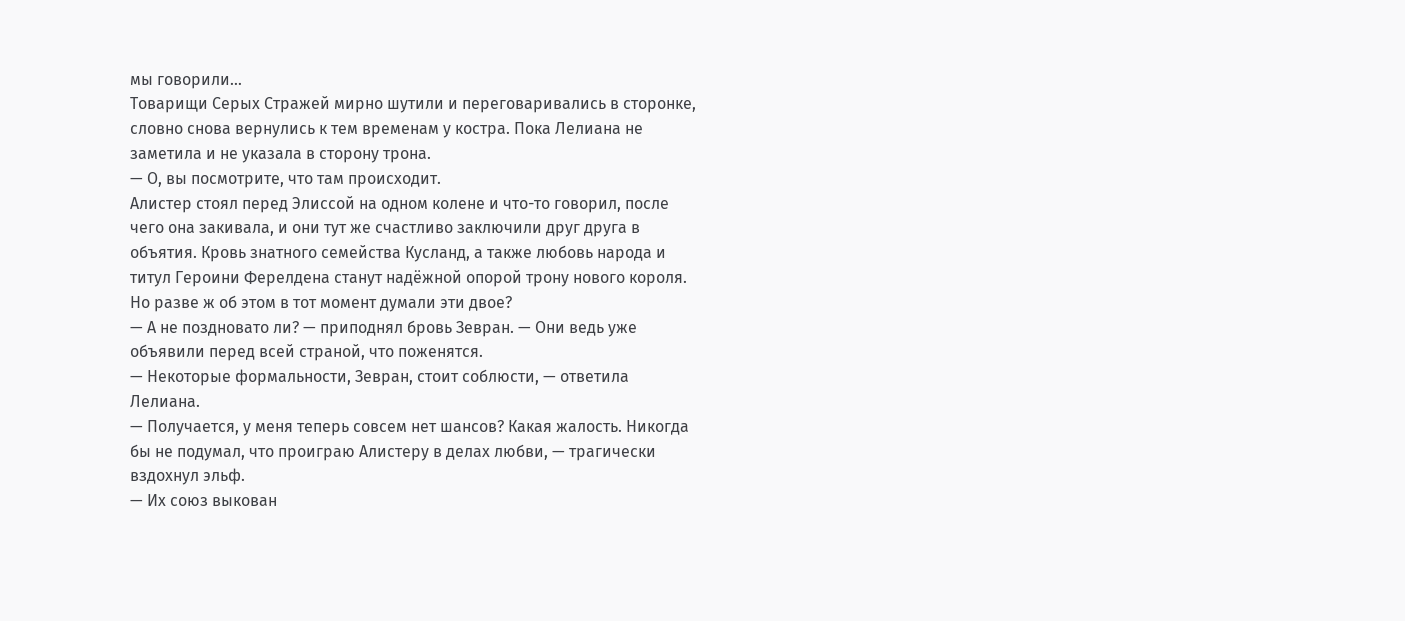мы говорили…
Товарищи Серых Стражей мирно шутили и переговаривались в сторонке, словно снова вернулись к тем временам у костра. Пока Лелиана не заметила и не указала в сторону трона.
— О, вы посмотрите, что там происходит.
Алистер стоял перед Элиссой на одном колене и что-то говорил, после чего она закивала, и они тут же счастливо заключили друг друга в объятия. Кровь знатного семейства Кусланд, а также любовь народа и титул Героини Ферелдена станут надёжной опорой трону нового короля. Но разве ж об этом в тот момент думали эти двое?
— А не поздновато ли? — приподнял бровь Зевран. — Они ведь уже объявили перед всей страной, что поженятся.
— Некоторые формальности, Зевран, стоит соблюсти, — ответила Лелиана.
— Получается, у меня теперь совсем нет шансов? Какая жалость. Никогда бы не подумал, что проиграю Алистеру в делах любви, — трагически вздохнул эльф.
— Их союз выкован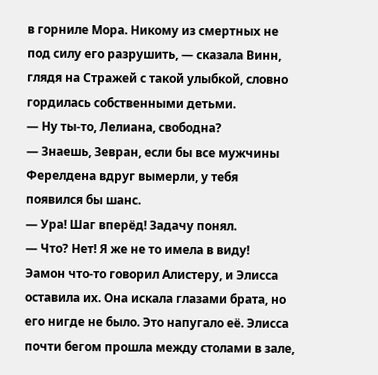в горниле Мора. Никому из смертных не под силу его разрушить, — сказала Винн, глядя на Стражей с такой улыбкой, словно гордилась собственными детьми.
— Ну ты-то, Лелиана, свободна?
— Знаешь, Зевран, если бы все мужчины Ферелдена вдруг вымерли, у тебя появился бы шанс.
— Ура! Шаг вперёд! Задачу понял.
— Что? Нет! Я же не то имела в виду!
Эамон что-то говорил Алистеру, и Элисса оставила их. Она искала глазами брата, но его нигде не было. Это напугало её. Элисса почти бегом прошла между столами в зале,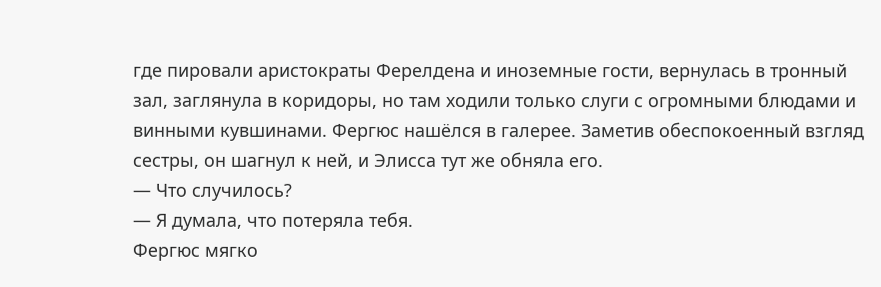где пировали аристократы Ферелдена и иноземные гости, вернулась в тронный зал, заглянула в коридоры, но там ходили только слуги с огромными блюдами и винными кувшинами. Фергюс нашёлся в галерее. Заметив обеспокоенный взгляд сестры, он шагнул к ней, и Элисса тут же обняла его.
— Что случилось?
— Я думала, что потеряла тебя.
Фергюс мягко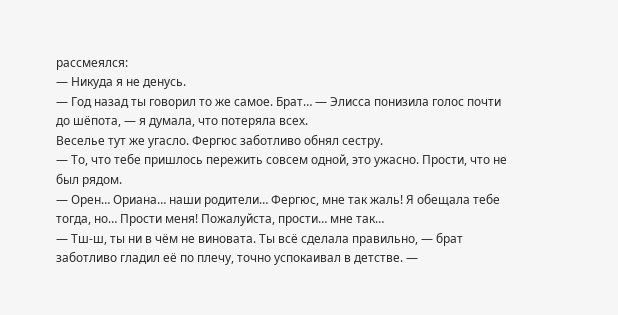рассмеялся:
— Никуда я не денусь.
— Год назад ты говорил то же самое. Брат… — Элисса понизила голос почти до шёпота, — я думала, что потеряла всех.
Веселье тут же угасло. Фергюс заботливо обнял сестру.
— То, что тебе пришлось пережить совсем одной, это ужасно. Прости, что не был рядом.
— Орен… Ориана… наши родители… Фергюс, мне так жаль! Я обещала тебе тогда, но… Прости меня! Пожалуйста, прости… мне так…
— Тш-ш, ты ни в чём не виновата. Ты всё сделала правильно, — брат заботливо гладил её по плечу, точно успокаивал в детстве. —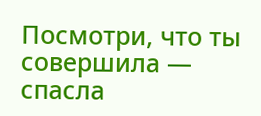Посмотри, что ты совершила — спасла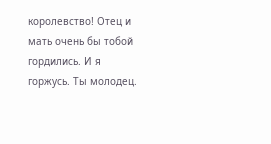королевство! Отец и мать очень бы тобой гордились. И я горжусь. Ты молодец.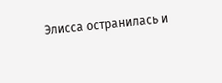Элисса остранилась и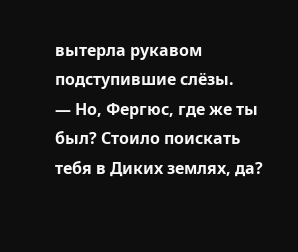вытерла рукавом подступившие слёзы.
— Но, Фергюс, где же ты был? Стоило поискать тебя в Диких землях, да?